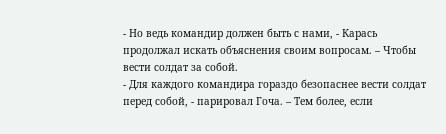- Но ведь командир должен быть с нами, - Карась продолжал искать объяснения своим вопросам. – Чтобы вести солдат за собой.
- Для каждого командира гораздо безопаснее вести солдат перед собой, - парировал Гоча. – Тем более, если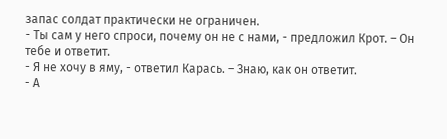запас солдат практически не ограничен.
- Ты сам у него спроси, почему он не с нами, - предложил Крот. – Он тебе и ответит.
- Я не хочу в яму, - ответил Карась. – Знаю, как он ответит.
- А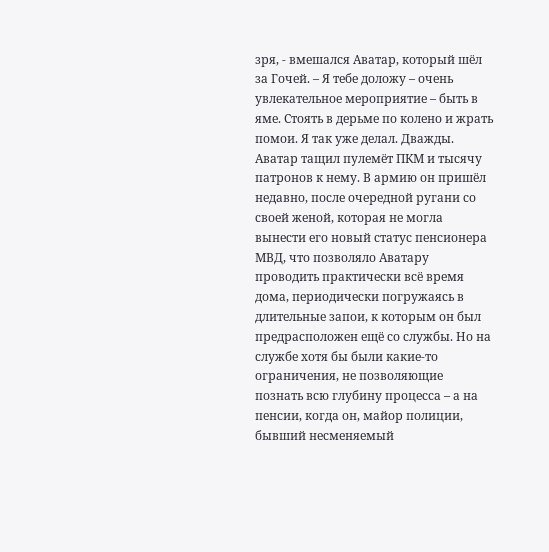зря, - вмешался Аватар, который шёл за Гочей. – Я тебе доложу – очень увлекательное мероприятие – быть в яме. Стоять в дерьме по колено и жрать помои. Я так уже делал. Дважды.
Аватар тащил пулемёт ПКМ и тысячу патронов к нему. В армию он пришёл недавно, после очередной ругани со своей женой, которая не могла вынести его новый статус пенсионера МВД, что позволяло Аватару проводить практически всё время дома, периодически погружаясь в длительные запои, к которым он был предрасположен ещё со службы. Но на службе хотя бы были какие-то ограничения, не позволяющие познать всю глубину процесса – а на пенсии, когда он, майор полиции, бывший несменяемый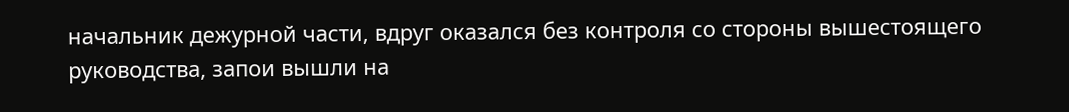начальник дежурной части, вдруг оказался без контроля со стороны вышестоящего руководства, запои вышли на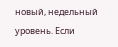новый, недельный уровень. Если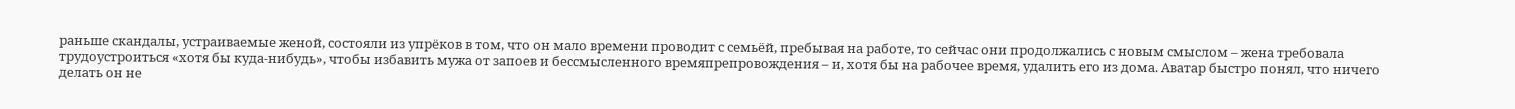раньше скандалы, устраиваемые женой, состояли из упрёков в том, что он мало времени проводит с семьёй, пребывая на работе, то сейчас они продолжались с новым смыслом – жена требовала трудоустроиться «хотя бы куда-нибудь», чтобы избавить мужа от запоев и бессмысленного времяпрепровождения – и, хотя бы на рабочее время, удалить его из дома. Аватар быстро понял, что ничего делать он не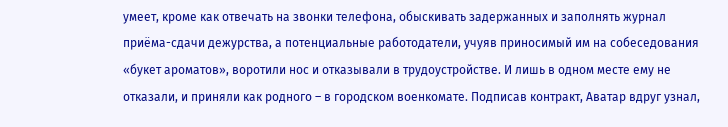умеет, кроме как отвечать на звонки телефона, обыскивать задержанных и заполнять журнал приёма-сдачи дежурства, а потенциальные работодатели, учуяв приносимый им на собеседования «букет ароматов», воротили нос и отказывали в трудоустройстве. И лишь в одном месте ему не отказали, и приняли как родного – в городском военкомате. Подписав контракт, Аватар вдруг узнал,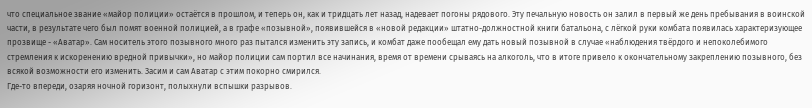что специальное звание «майор полиции» остаётся в прошлом, и теперь он, как и тридцать лет назад, надевает погоны рядового. Эту печальную новость он залил в первый же день пребывания в воинской части, в результате чего был помят военной полицией, а в графе «позывной», появившейся в «новой редакции» штатно-должностной книги батальона, с лёгкой руки комбата появилась характеризующее прозвище - «Аватар». Сам носитель этого позывного много раз пытался изменить эту запись, и комбат даже пообещал ему дать новый позывной в случае «наблюдения твёрдого и непоколебимого стремления к искоренению вредной привычки», но майор полиции сам портил все начинания, время от времени срываясь на алкоголь, что в итоге привело к окончательному закреплению позывного, без всякой возможности его изменить. Засим и сам Аватар с этим покорно смирился.
Где-то впереди, озаряя ночной горизонт, полыхнули вспышки разрывов.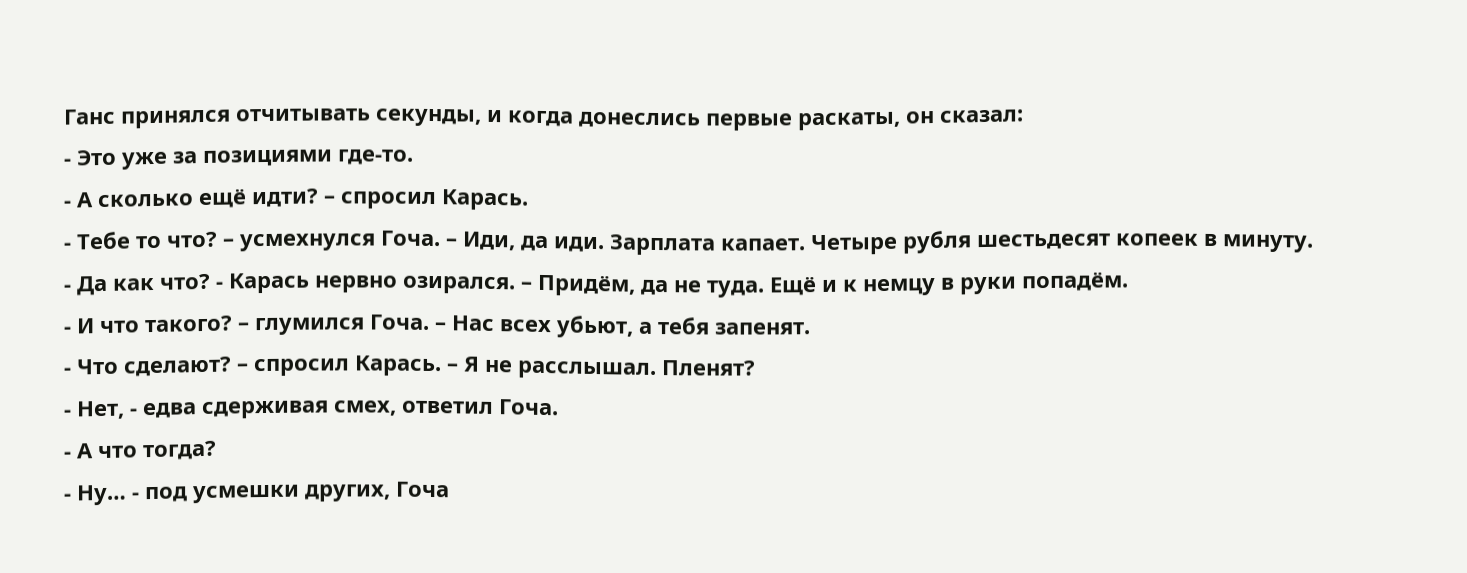Ганс принялся отчитывать секунды, и когда донеслись первые раскаты, он сказал:
- Это уже за позициями где-то.
- А сколько ещё идти? – спросил Карась.
- Тебе то что? – усмехнулся Гоча. – Иди, да иди. Зарплата капает. Четыре рубля шестьдесят копеек в минуту.
- Да как что? - Карась нервно озирался. – Придём, да не туда. Ещё и к немцу в руки попадём.
- И что такого? – глумился Гоча. – Нас всех убьют, а тебя запенят.
- Что сделают? – спросил Карась. – Я не расслышал. Пленят?
- Нет, - едва сдерживая смех, ответил Гоча.
- А что тогда?
- Ну… - под усмешки других, Гоча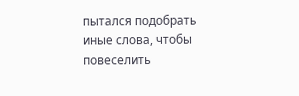пытался подобрать иные слова, чтобы повеселить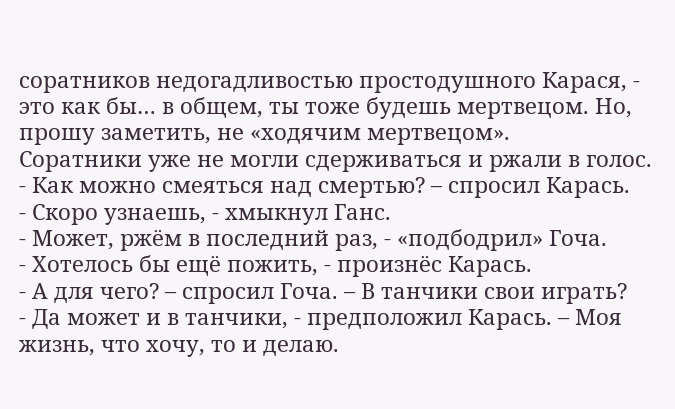соратников недогадливостью простодушного Карася, - это как бы… в общем, ты тоже будешь мертвецом. Но, прошу заметить, не «ходячим мертвецом».
Соратники уже не могли сдерживаться и ржали в голос.
- Как можно смеяться над смертью? – спросил Карась.
- Скоро узнаешь, - хмыкнул Ганс.
- Может, ржём в последний раз, - «подбодрил» Гоча.
- Хотелось бы ещё пожить, - произнёс Карась.
- А для чего? – спросил Гоча. – В танчики свои играть?
- Да может и в танчики, - предположил Карась. – Моя жизнь, что хочу, то и делаю.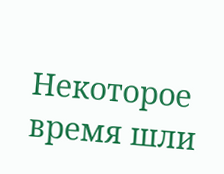Некоторое время шли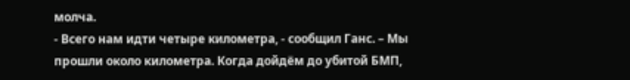молча.
- Всего нам идти четыре километра, - сообщил Ганс. – Мы прошли около километра. Когда дойдём до убитой БМП,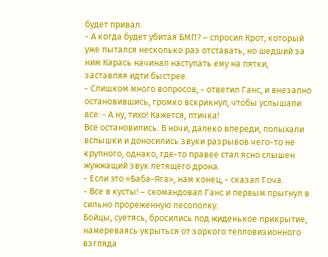будет привал.
- А когда будет убитая БМП? – спросил Крот, который уже пытался несколько раз отставать, но шедший за ним Карась начинал наступать ему на пятки, заставляя идти быстрее.
- Слишком много вопросов, - ответил Ганс, и внезапно остановившись, громко вскрикнул, чтобы услышали все: - А ну, тихо! Кажется, птичка!
Все остановились. В ночи, далеко впереди, полыхали вспышки и доносились звуки разрывов чего-то не крупного, однако, где-то правее стал ясно слышен жужжащий звук летящего дрона.
- Если это «Баба-Яга», нам конец, - сказал Гоча.
- Все в кусты! – скомандовал Ганс и первым прыгнул в сильно прореженную лесополку.
Бойцы, суетясь, бросились под жиденькое прикрытие, намереваясь укрыться от зоркого тепловизионного взгляда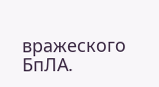вражеского БпЛА.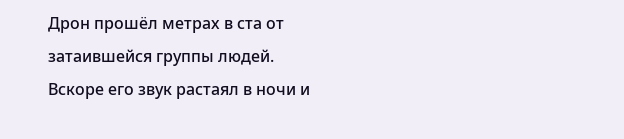Дрон прошёл метрах в ста от затаившейся группы людей. Вскоре его звук растаял в ночи и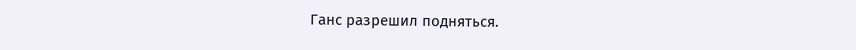Ганс разрешил подняться.